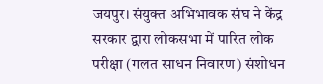जयपुर। संयुक्त अभिभावक संघ ने केंद्र सरकार द्वारा लोकसभा में पारित लोक परीक्षा (गलत साधन निवारण) संशोधन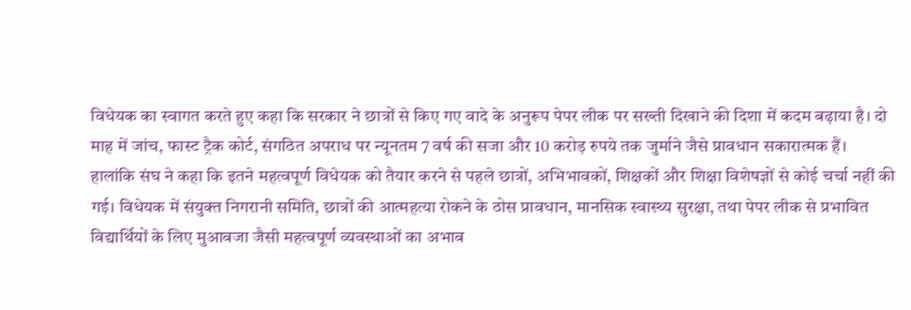विधेयक का स्वागत करते हुए कहा कि सरकार ने छात्रों से किए गए वादे के अनुरूप पेपर लीक पर सख्ती दिखाने की दिशा में कदम बढ़ाया है। दो माह में जांच, फास्ट ट्रैक कोर्ट, संगठित अपराध पर न्यूनतम 7 वर्ष की सजा और 10 करोड़ रुपये तक जुर्माने जैसे प्रावधान सकारात्मक हैं।
हालांकि संघ ने कहा कि इतने महत्वपूर्ण विधेयक को तैयार करने से पहले छात्रों, अभिभावकों, शिक्षकों और शिक्षा विशेषज्ञों से कोई चर्चा नहीं की गई। विधेयक में संयुक्त निगरानी समिति, छात्रों की आत्महत्या रोकने के ठोस प्रावधान, मानसिक स्वास्थ्य सुरक्षा, तथा पेपर लीक से प्रभावित विद्यार्थियों के लिए मुआवजा जैसी महत्वपूर्ण व्यवस्थाओं का अभाव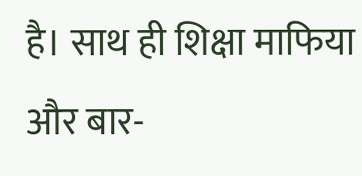है। साथ ही शिक्षा माफिया और बार-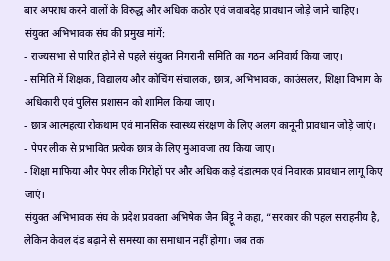बार अपराध करने वालों के विरुद्ध और अधिक कठोर एवं जवाबदेह प्रावधान जोड़े जाने चाहिए।
संयुक्त अभिभावक संघ की प्रमुख मांगें:
- राज्यसभा से पारित होने से पहले संयुक्त निगरानी समिति का गठन अनिवार्य किया जाए।
- समिति में शिक्षक, विद्यालय और कोचिंग संचालक, छात्र, अभिभावक, काउंसलर, शिक्षा विभाग के अधिकारी एवं पुलिस प्रशासन को शामिल किया जाए।
- छात्र आत्महत्या रोकथाम एवं मानसिक स्वास्थ्य संरक्षण के लिए अलग कानूनी प्रावधान जोड़े जाएं।
- पेपर लीक से प्रभावित प्रत्येक छात्र के लिए मुआवजा तय किया जाए।
- शिक्षा माफिया और पेपर लीक गिरोहों पर और अधिक कड़े दंडात्मक एवं निवारक प्रावधान लागू किए जाएं।
संयुक्त अभिभावक संघ के प्रदेश प्रवक्ता अभिषेक जैन बिट्टू ने कहा, “सरकार की पहल सराहनीय है, लेकिन केवल दंड बढ़ाने से समस्या का समाधान नहीं होगा। जब तक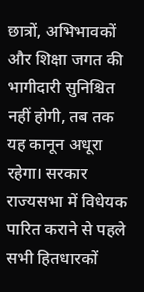छात्रों, अभिभावकों और शिक्षा जगत की भागीदारी सुनिश्चित नहीं होगी, तब तक यह कानून अधूरा रहेगा। सरकार राज्यसभा में विधेयक पारित कराने से पहले सभी हितधारकों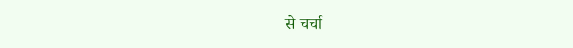से चर्चा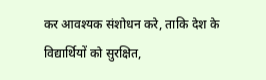कर आवश्यक संशोधन करे, ताकि देश के विद्यार्थियों को सुरक्षित,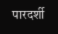पारदर्शी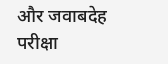और जवाबदेह परीक्षा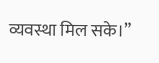व्यवस्था मिल सके।”